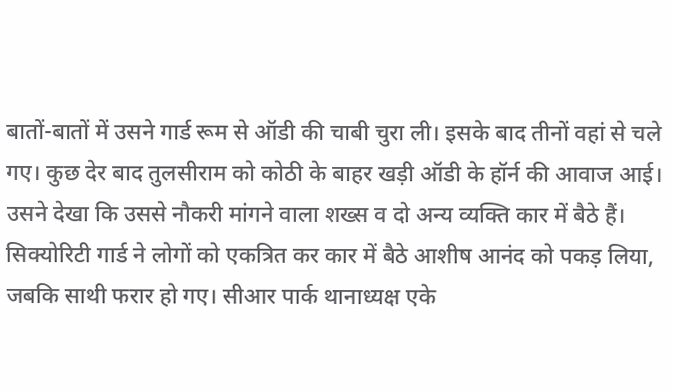बातों-बातों में उसने गार्ड रूम से ऑडी की चाबी चुरा ली। इसके बाद तीनों वहां से चले गए। कुछ देर बाद तुलसीराम को कोठी के बाहर खड़ी ऑडी के हॉर्न की आवाज आई। उसने देखा कि उससे नौकरी मांगने वाला शख्स व दो अन्य व्यक्ति कार में बैठे हैं।
सिक्योरिटी गार्ड ने लोगों को एकत्रित कर कार में बैठे आशीष आनंद को पकड़ लिया, जबकि साथी फरार हो गए। सीआर पार्क थानाध्यक्ष एके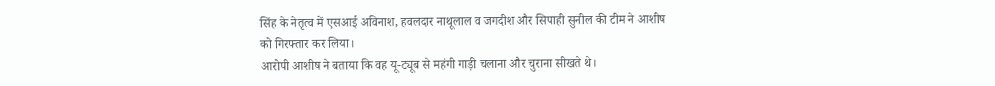सिंह के नेतृत्व में एसआई अविनाश, हवलदार नाथूलाल व जगदीश और सिपाही सुनील की टीम ने आशीष को गिरफ्तार कर लिया।
आरोपी आशीष ने बताया कि वह यू-ट्यूब से महंगी गाड़ी चलाना और चुराना सीखते थे।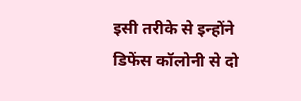इसी तरीके से इन्होंने डिफेंस कॉलोनी से दो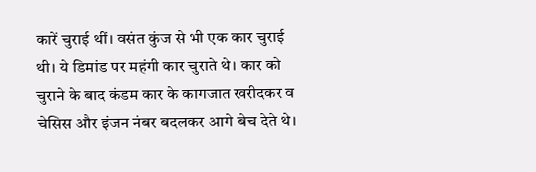कारें चुराई थीं। वसंत कुंज से भी एक कार चुराई थी। ये डिमांड पर महंगी कार चुराते थे। कार को चुराने के बाद कंडम कार के कागजात खरीदकर व चेसिस और इंजन नंबर बदलकर आगे बेच देते थे।